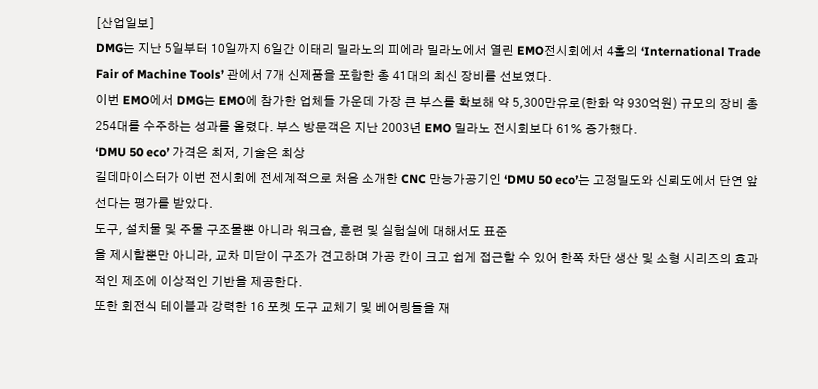[산업일보]
DMG는 지난 5일부터 10일까지 6일간 이태리 밀라노의 피에라 밀라노에서 열린 EMO전시회에서 4홀의 ‘International Trade Fair of Machine Tools’ 관에서 7개 신제품을 포함한 총 41대의 최신 장비를 선보였다.
이번 EMO에서 DMG는 EMO에 참가한 업체들 가운데 가장 큰 부스를 확보해 약 5,300만유로(한화 약 930억원) 규모의 장비 총 254대를 수주하는 성과를 올렸다. 부스 방문객은 지난 2003년 EMO 밀라노 전시회보다 61% 증가했다.
‘DMU 50 eco’ 가격은 최저, 기술은 최상
길데마이스터가 이번 전시회에 전세계적으로 처음 소개한 CNC 만능가공기인 ‘DMU 50 eco’는 고정밀도와 신뢰도에서 단연 앞선다는 평가를 받았다.
도구, 설치물 및 주물 구조물뿐 아니라 워크숍, 훈련 및 실험실에 대해서도 표준
을 제시할뿐만 아니라, 교차 미닫이 구조가 견고하며 가공 칸이 크고 쉽게 접근할 수 있어 한쪽 차단 생산 및 소형 시리즈의 효과적인 제조에 이상적인 기반을 제공한다.
또한 회전식 테이블과 강력한 16 포켓 도구 교체기 및 베어링들을 재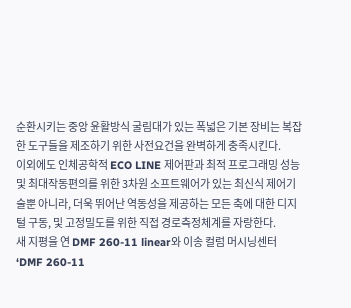순환시키는 중앙 윤활방식 굴림대가 있는 폭넓은 기본 장비는 복잡한 도구들을 제조하기 위한 사전요건을 완벽하게 충족시킨다.
이외에도 인체공학적 ECO LINE 제어판과 최적 프로그래밍 성능 및 최대작동편의를 위한 3차원 소프트웨어가 있는 최신식 제어기술뿐 아니라, 더욱 뛰어난 역동성을 제공하는 모든 축에 대한 디지털 구동, 및 고정밀도를 위한 직접 경로측정체계를 자랑한다.
새 지평을 연 DMF 260-11 linear와 이송 컬럼 머시닝센터
‘DMF 260-11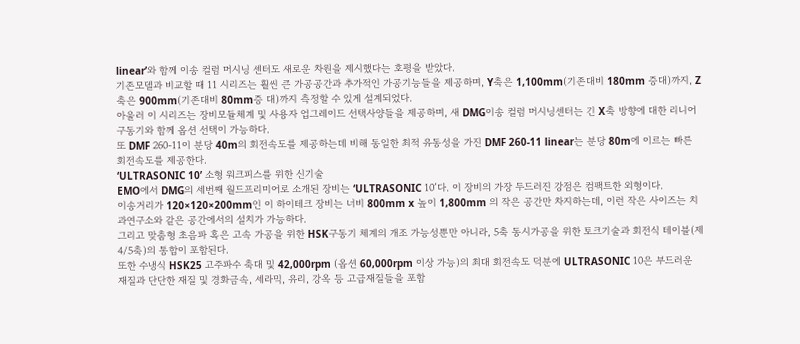linear’와 함께 이송 컬럼 머시닝 센터도 새로운 차원을 제시했다는 호평을 받았다.
기존모델과 비교할 때 11 시리즈는 훨씬 큰 가공공간과 추가적인 가공기능들을 제공하며, Y축은 1,100mm(기존대비 180mm 증대)까지, Z축은 900mm(기존대비 80mm증 대)까지 측정할 수 있게 설계되었다.
아울러 이 시리즈는 장비모듈체계 및 사용자 업그레이드 선택사양들을 제공하며, 새 DMG이송 컬럼 머시닝센터는 긴 X축 방향에 대한 리니어 구동기와 함께 옵션 선택이 가능하다.
또 DMF 260-11이 분당 40m의 회전속도를 제공하는데 비해 동일한 최적 유동성을 가진 DMF 260-11 linear는 분당 80m에 이르는 빠른 회전속도를 제공한다.
‘ULTRASONIC 10’ 소형 워크피스를 위한 신기술
EMO에서 DMG의 세번째 월드프리미어로 소개된 장비는 ‘ULTRASONIC 10’다. 이 장비의 가장 두드러진 강점은 컴팩트한 외형이다.
이송거리가 120×120×200mm인 이 하이테크 장비는 너비 800mm x 높이 1,800mm 의 작은 공간만 차지하는데, 이런 작은 사이즈는 치과연구소와 같은 공간에서의 설치가 가능하다.
그리고 맞춤형 초음파 혹은 고속 가공을 위한 HSK구동기 체계의 개조 가능성뿐만 아니라, 5축 동시가공을 위한 토크기술과 회전식 테이블(제4/5축)의 통합이 포함된다.
또한 수냉식 HSK25 고주파수 축대 및 42,000rpm (옵션 60,000rpm 이상 가능)의 최대 회전속도 덕분에 ULTRASONIC 10은 부드러운 재질과 단단한 재질 및 경화금속, 세라믹, 유리, 강옥 등 고급재질들을 포함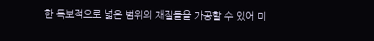한 독보적으로 넓은 범위의 재질들을 가공할 수 있어 미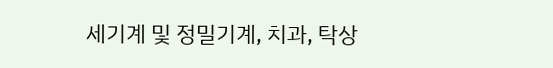세기계 및 정밀기계, 치과, 탁상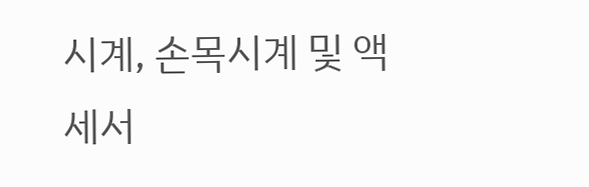시계, 손목시계 및 액세서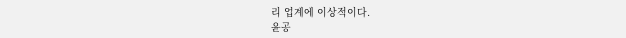리 업계에 이상적이다.
윤공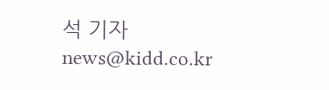석 기자 news@kidd.co.kr